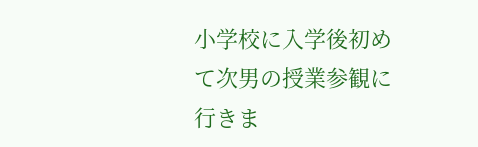小学校に入学後初めて次男の授業参観に行きま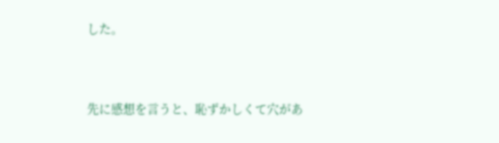した。


先に感想を言うと、恥ずかしくて穴があ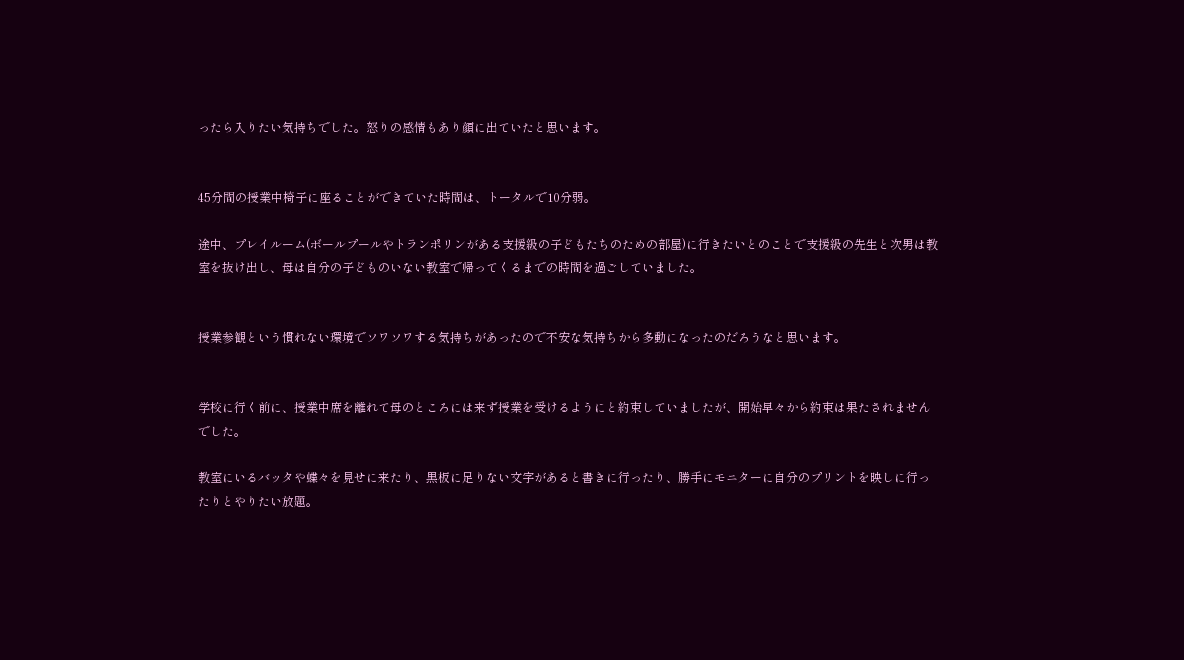ったら入りたい気持ちでした。怒りの感情もあり顔に出ていたと思います。


45分間の授業中椅子に座ることができていた時間は、トータルで10分弱。

途中、プレイルーム(ボールプールやトランポリンがある支援級の子どもたちのための部屋)に行きたいとのことで支援級の先生と次男は教室を抜け出し、母は自分の子どものいない教室で帰ってくるまでの時間を過ごしていました。


授業参観という慣れない環境でソワソワする気持ちがあったので不安な気持ちから多動になったのだろうなと思います。


学校に行く前に、授業中席を離れて母のところには来ず授業を受けるようにと約束していましたが、開始早々から約束は果たされませんでした。

教室にいるバッタや蝶々を見せに来たり、黒板に足りない文字があると書きに行ったり、勝手にモニターに自分のプリントを映しに行ったりとやりたい放題。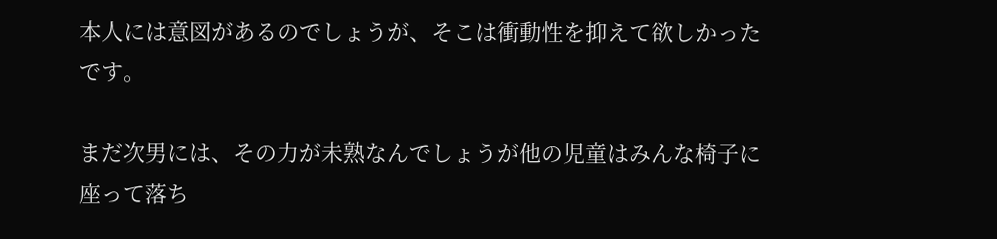本人には意図があるのでしょうが、そこは衝動性を抑えて欲しかったです。

まだ次男には、その力が未熟なんでしょうが他の児童はみんな椅子に座って落ち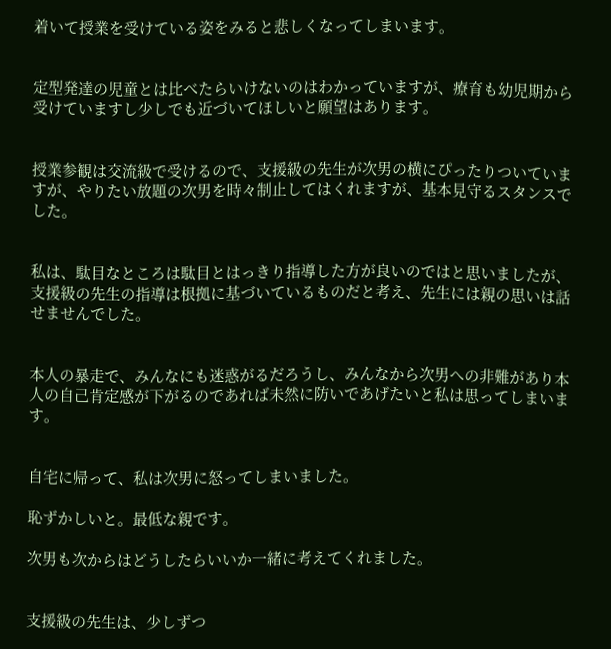着いて授業を受けている姿をみると悲しくなってしまいます。


定型発達の児童とは比べたらいけないのはわかっていますが、療育も幼児期から受けていますし少しでも近づいてほしいと願望はあります。


授業参観は交流級で受けるので、支援級の先生が次男の横にぴったりついていますが、やりたい放題の次男を時々制止してはくれますが、基本見守るスタンスでした。


私は、駄目なところは駄目とはっきり指導した方が良いのではと思いましたが、支援級の先生の指導は根拠に基づいているものだと考え、先生には親の思いは話せませんでした。


本人の暴走で、みんなにも迷惑がるだろうし、みんなから次男への非難があり本人の自己肯定感が下がるのであれば未然に防いであげたいと私は思ってしまいます。


自宅に帰って、私は次男に怒ってしまいました。

恥ずかしいと。最低な親です。

次男も次からはどうしたらいいか一緒に考えてくれました。


支援級の先生は、少しずつ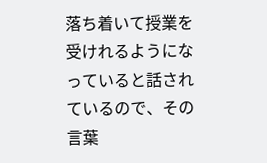落ち着いて授業を受けれるようになっていると話されているので、その言葉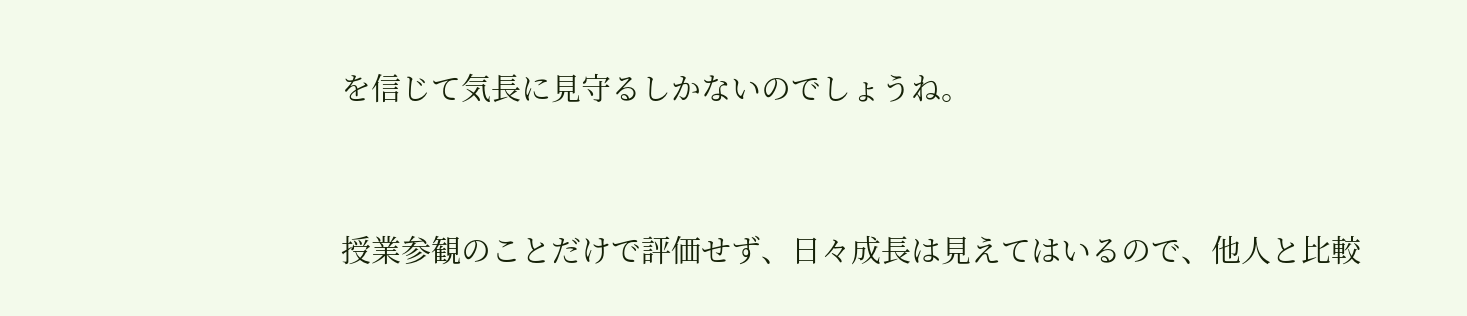を信じて気長に見守るしかないのでしょうね。


授業参観のことだけで評価せず、日々成長は見えてはいるので、他人と比較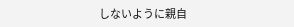しないように親自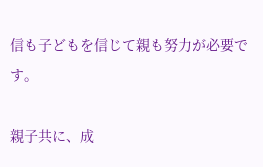信も子どもを信じて親も努力が必要です。

親子共に、成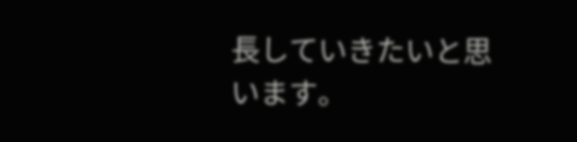長していきたいと思います。